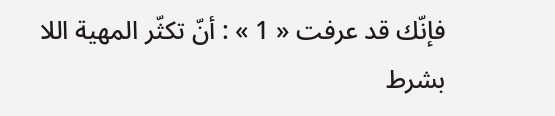فإنّك قد عرفت « 1 » : أنّ تكثّر المهية اللا بشرط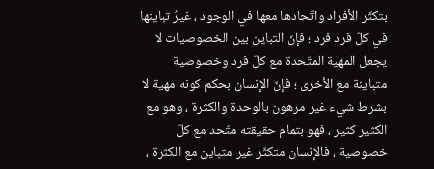بتكثّر الأفراد واتّحادها معها في الوجود ، غيرُ تباينها في كلّ فرد فرد ؛ فإنّ التباين بين الخصوصيات لا يجعل المهية المتّحدة مع كلّ فرد وخصوصية متباينة مع الأخرى ؛ فإنّ الإنسان بحكم كونه مهية لا بشرط شيء غير مرهون بالوحدة والكثرة ، وهو مع الكثير كثير ، فهو بتمام حقيقته متّحد مع كلّ خصوصية ، فالإنسان متكثّر غير متباين مع الكثرة ،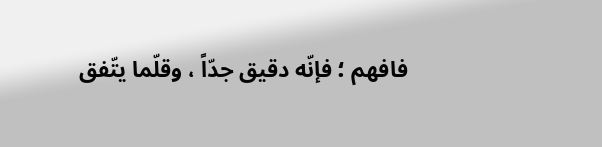فافهم ؛ فإنّه دقيق جدّاً ، وقلّما يتّفق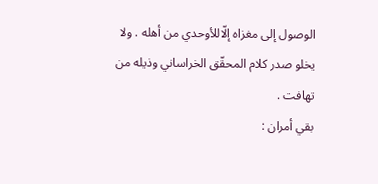الوصول إلى مغزاه إلّاللأوحدي من أهله . ولا يخلو صدر كلام المحقّق الخراساني وذيله من تهافت .
بقي أمران :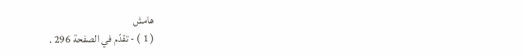هامش
( 1 ) - تقدّم في الصفحة 296 .